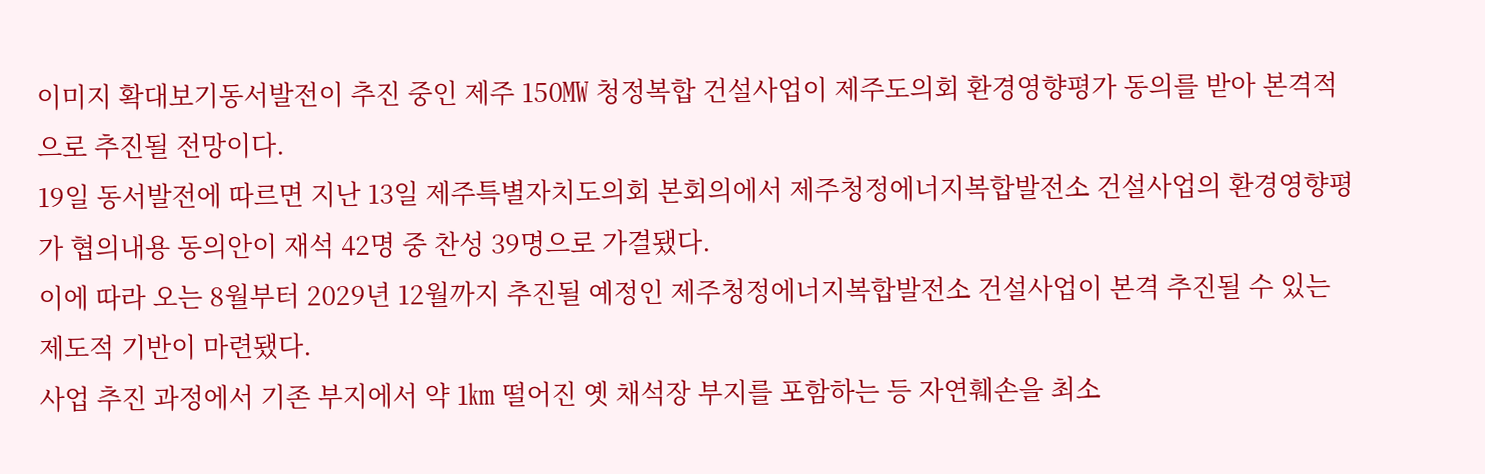이미지 확대보기동서발전이 추진 중인 제주 150㎿ 청정복합 건설사업이 제주도의회 환경영향평가 동의를 받아 본격적으로 추진될 전망이다.
19일 동서발전에 따르면 지난 13일 제주특별자치도의회 본회의에서 제주청정에너지복합발전소 건설사업의 환경영향평가 협의내용 동의안이 재석 42명 중 찬성 39명으로 가결됐다.
이에 따라 오는 8월부터 2029년 12월까지 추진될 예정인 제주청정에너지복합발전소 건설사업이 본격 추진될 수 있는 제도적 기반이 마련됐다.
사업 추진 과정에서 기존 부지에서 약 1㎞ 떨어진 옛 채석장 부지를 포함하는 등 자연훼손을 최소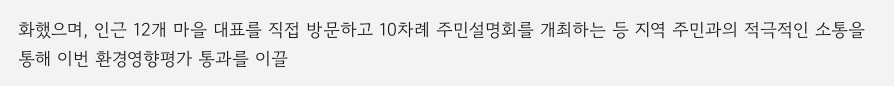화했으며, 인근 12개 마을 대표를 직접 방문하고 10차례 주민설명회를 개최하는 등 지역 주민과의 적극적인 소통을 통해 이번 환경영향평가 통과를 이끌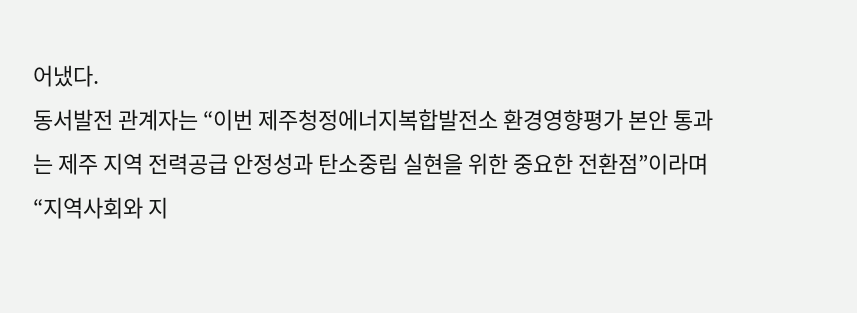어냈다.
동서발전 관계자는 “이번 제주청정에너지복합발전소 환경영향평가 본안 통과는 제주 지역 전력공급 안정성과 탄소중립 실현을 위한 중요한 전환점”이라며 “지역사회와 지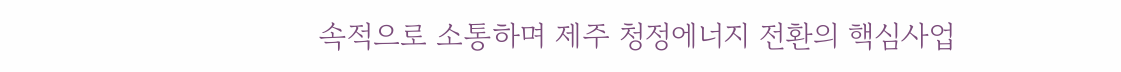속적으로 소통하며 제주 청정에너지 전환의 핵심사업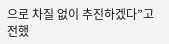으로 차질 없이 추진하겠다”고 전했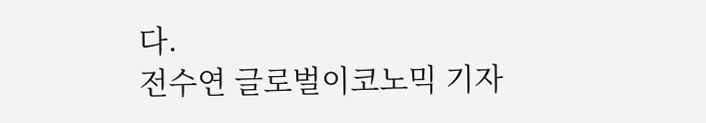다.
전수연 글로벌이코노믹 기자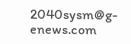2040sysm@g-enews.com